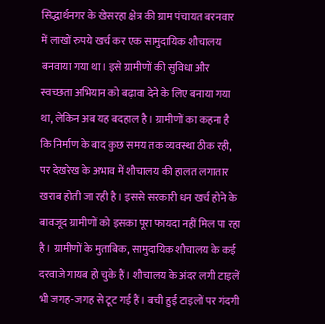सिद्धार्थनगर के खेसरहा क्षेत्र की ग्राम पंचायत बरनवार में लाखों रुपये खर्च कर एक सामुदायिक शौचालय बनवाया गया था। इसे ग्रामीणों की सुविधा और स्वच्छता अभियान को बढ़ावा देने के लिए बनाया गया था, लेकिन अब यह बदहाल है। ग्रामीणों का कहना है कि निर्माण के बाद कुछ समय तक व्यवस्था ठीक रही, पर देखरेख के अभाव में शौचालय की हालत लगातार खराब होती जा रही है। इससे सरकारी धन खर्च होने के बावजूद ग्रामीणों को इसका पूरा फायदा नहीं मिल पा रहा है। ग्रामीणों के मुताबिक, सामुदायिक शौचालय के कई दरवाजे गायब हो चुके हैं। शौचालय के अंदर लगी टाइलें भी जगह-जगह से टूट गई हैं। बची हुई टाइलों पर गंदगी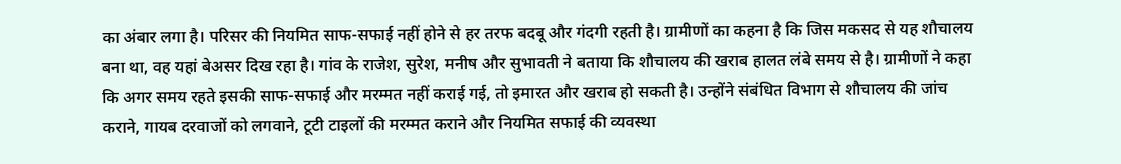का अंबार लगा है। परिसर की नियमित साफ-सफाई नहीं होने से हर तरफ बदबू और गंदगी रहती है। ग्रामीणों का कहना है कि जिस मकसद से यह शौचालय बना था, वह यहां बेअसर दिख रहा है। गांव के राजेश, सुरेश, मनीष और सुभावती ने बताया कि शौचालय की खराब हालत लंबे समय से है। ग्रामीणों ने कहा कि अगर समय रहते इसकी साफ-सफाई और मरम्मत नहीं कराई गई, तो इमारत और खराब हो सकती है। उन्होंने संबंधित विभाग से शौचालय की जांच कराने, गायब दरवाजों को लगवाने, टूटी टाइलों की मरम्मत कराने और नियमित सफाई की व्यवस्था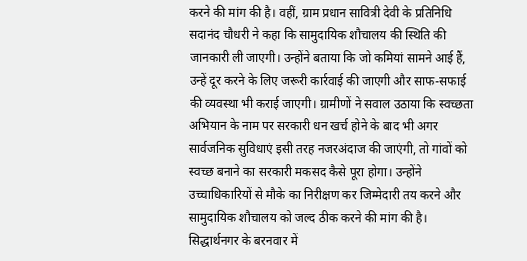करने की मांग की है। वहीं, ग्राम प्रधान सावित्री देवी के प्रतिनिधि सदानंद चौधरी ने कहा कि सामुदायिक शौचालय की स्थिति की जानकारी ली जाएगी। उन्होंने बताया कि जो कमियां सामने आई हैं, उन्हें दूर करने के लिए जरूरी कार्रवाई की जाएगी और साफ-सफाई की व्यवस्था भी कराई जाएगी। ग्रामीणों ने सवाल उठाया कि स्वच्छता अभियान के नाम पर सरकारी धन खर्च होने के बाद भी अगर सार्वजनिक सुविधाएं इसी तरह नजरअंदाज की जाएंगी, तो गांवों को स्वच्छ बनाने का सरकारी मकसद कैसे पूरा होगा। उन्होंने उच्चाधिकारियों से मौके का निरीक्षण कर जिम्मेदारी तय करने और सामुदायिक शौचालय को जल्द ठीक करने की मांग की है।
सिद्धार्थनगर के बरनवार में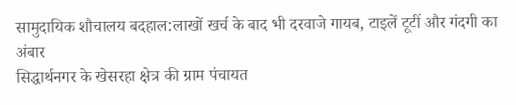सामुदायिक शौचालय बदहाल:लाखों खर्च के बाद भी दरवाजे गायब, टाइलें टूटीं और गंदगी का अंबार
सिद्धार्थनगर के खेसरहा क्षेत्र की ग्राम पंचायत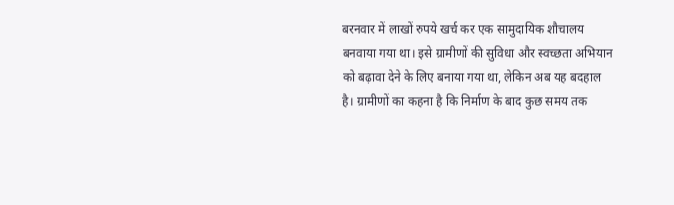बरनवार में लाखों रुपये खर्च कर एक सामुदायिक शौचालय बनवाया गया था। इसे ग्रामीणों की सुविधा और स्वच्छता अभियान को बढ़ावा देने के लिए बनाया गया था, लेकिन अब यह बदहाल है। ग्रामीणों का कहना है कि निर्माण के बाद कुछ समय तक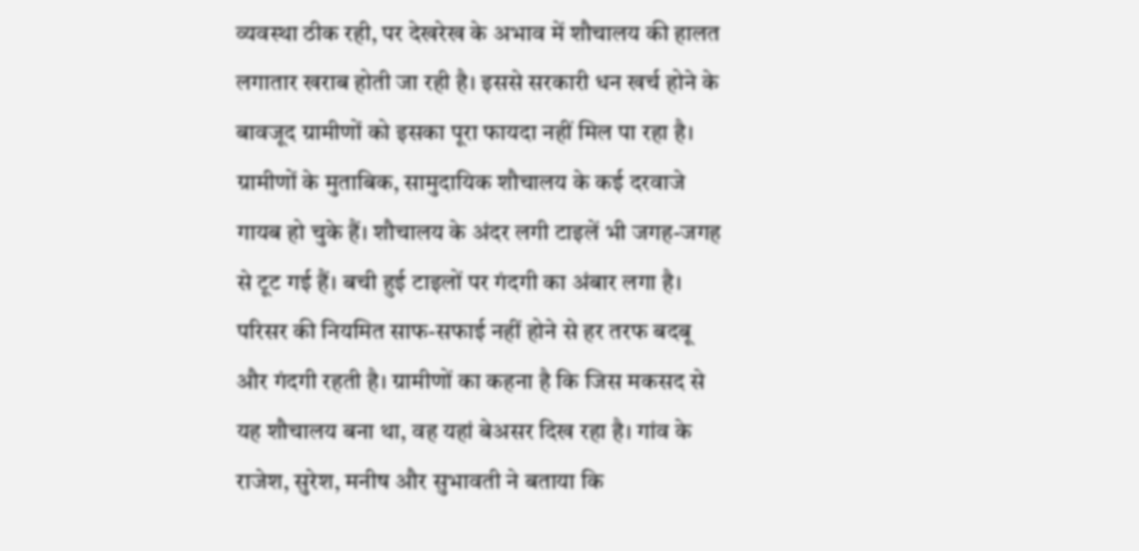व्यवस्था ठीक रही, पर देखरेख के अभाव में शौचालय की हालत लगातार खराब होती जा रही है। इससे सरकारी धन खर्च होने के बावजूद ग्रामीणों को इसका पूरा फायदा नहीं मिल पा रहा है। ग्रामीणों के मुताबिक, सामुदायिक शौचालय के कई दरवाजे गायब हो चुके हैं। शौचालय के अंदर लगी टाइलें भी जगह-जगह से टूट गई हैं। बची हुई टाइलों पर गंदगी का अंबार लगा है। परिसर की नियमित साफ-सफाई नहीं होने से हर तरफ बदबू और गंदगी रहती है। ग्रामीणों का कहना है कि जिस मकसद से यह शौचालय बना था, वह यहां बेअसर दिख रहा है। गांव के राजेश, सुरेश, मनीष और सुभावती ने बताया कि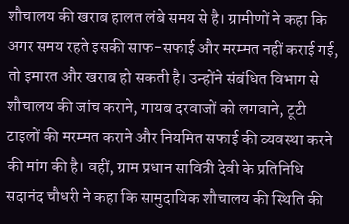शौचालय की खराब हालत लंबे समय से है। ग्रामीणों ने कहा कि अगर समय रहते इसकी साफ-सफाई और मरम्मत नहीं कराई गई, तो इमारत और खराब हो सकती है। उन्होंने संबंधित विभाग से शौचालय की जांच कराने, गायब दरवाजों को लगवाने, टूटी टाइलों की मरम्मत कराने और नियमित सफाई की व्यवस्था करने की मांग की है। वहीं, ग्राम प्रधान सावित्री देवी के प्रतिनिधि सदानंद चौधरी ने कहा कि सामुदायिक शौचालय की स्थिति की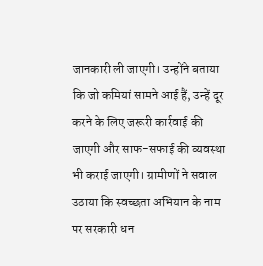जानकारी ली जाएगी। उन्होंने बताया कि जो कमियां सामने आई हैं, उन्हें दूर करने के लिए जरूरी कार्रवाई की जाएगी और साफ-सफाई की व्यवस्था भी कराई जाएगी। ग्रामीणों ने सवाल उठाया कि स्वच्छता अभियान के नाम पर सरकारी धन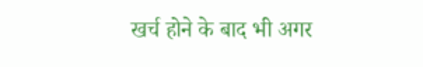खर्च होने के बाद भी अगर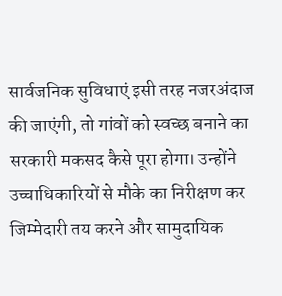सार्वजनिक सुविधाएं इसी तरह नजरअंदाज की जाएंगी, तो गांवों को स्वच्छ बनाने का सरकारी मकसद कैसे पूरा होगा। उन्होंने उच्चाधिकारियों से मौके का निरीक्षण कर जिम्मेदारी तय करने और सामुदायिक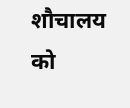शौचालय को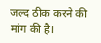जल्द ठीक करने की मांग की है।